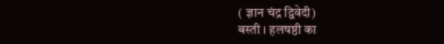( ज्ञान चंद्र द्विवेदी)
बस्ती । हलषष्ठी का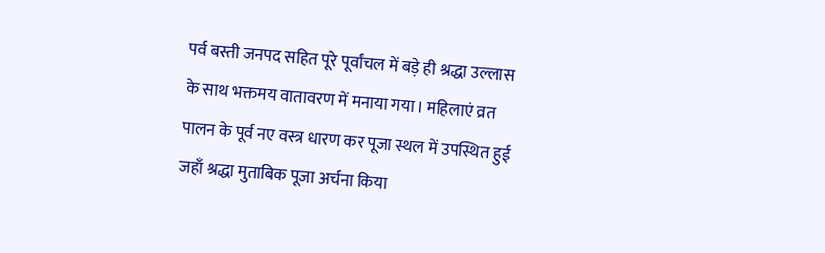पर्व बस्ती जनपद सहित पूरे पूर्वांचल में बड़े ही श्रद्धा उल्लास के साथ भक्तमय वातावरण में मनाया गया। महिलाएं व्रत पालन के पूर्व नए वस्त्र धारण कर पूजा स्थल में उपस्थित हुई जहाँ श्रद्धा मुताबिक पूजा अर्चना किया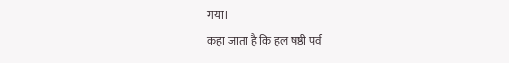गया।
कहा जाता है कि हल षष्ठी पर्व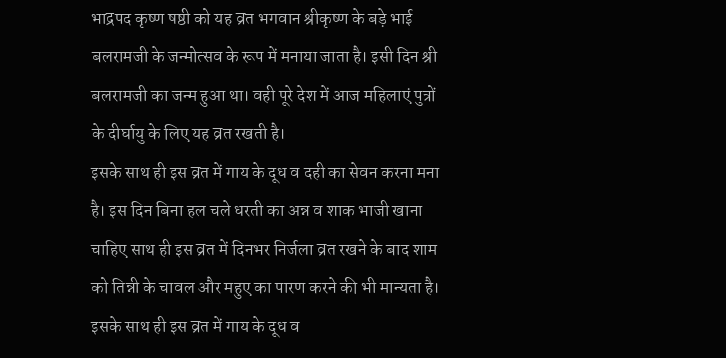भाद्रपद कृष्ण षष्ठी को यह व्रत भगवान श्रीकृष्ण के बड़े भाई बलरामजी के जन्मोत्सव के रूप में मनाया जाता है। इसी दिन श्री बलरामजी का जन्म हुआ था। वही पूरे देश में आज महिलाएं पुत्रों के दीर्घायु के लिए यह व्रत रखती है।
इसके साथ ही इस व्रत में गाय के दूध व दही का सेवन करना मना है। इस दिन बिना हल चले धरती का अन्न व शाक भाजी खाना चाहिए साथ ही इस व्रत में दिनभर निर्जला व्रत रखने के बाद शाम को तिन्नी के चावल और महुए का पारण करने की भी मान्यता है।
इसके साथ ही इस व्रत में गाय के दूध व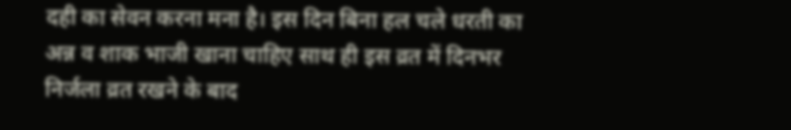दही का सेवन करना मना है। इस दिन बिना हल चले धरती का अन्न व शाक भाजी खाना चाहिए साथ ही इस व्रत में दिनभर निर्जला व्रत रखने के बाद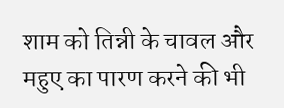शाम को तिन्नी के चावल और महुए का पारण करने की भी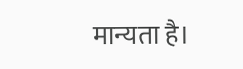मान्यता है।